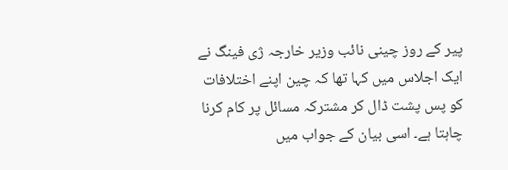پیر کے روز چینی نائب وزیر خارجہ ژی فینگ نے ایک اجلاس میں کہا تھا کہ چین اپنے اختلافات کو پس پشت ڈال کر مشترکہ مسائل پر کام کرنا چاہتا ہے۔ اسی بیان کے جواب میں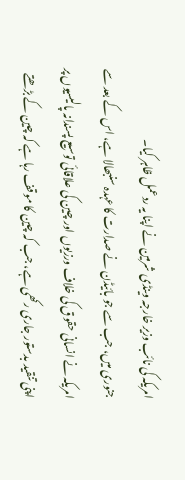امریکہ کی نائب وزیر خارجہ وینڈی شرمین نے اپنا یہ ردعمل ظاہر کیا۔
جنوری میں، جب سے جو بائیڈن نے صدارت کا عہدہ سنبھالا ہے، اس کے بعد سے امریکہ نے انسانی حقوق کی خلاف ورزیوں اور چین کی علاقائی توسیع پسندانہ پالیسیوں پر اپنی تنقید بدستور جاری رکھی ہے، جب کہ چین کا موقف رہا ہے کہ چین کے بڑھتے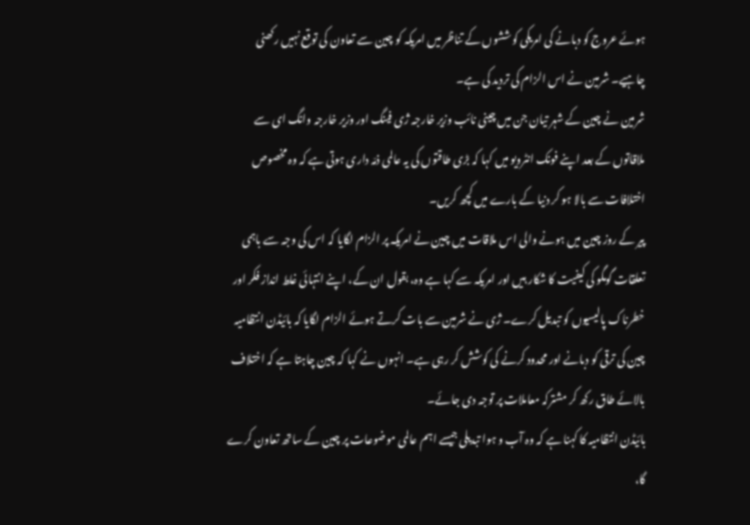ہوئے عروج کو دبانے کی امریکی کوششوں کے تناظر میں امریکہ کو چین سے تعاون کی توقع نہیں رکھنی چاہیے۔ شرمین نے اس الزام کی تردید کی ہے۔
شرمین نے چین کے شہر تیان جن میں چینی نائب وزیر خارجہ ژی فینگ اور وزیر خارجہ وانگ ای سے ملاقاتوں کے بعد اپنے فونک انٹرویو میں کہا کہ بڑی طاقتوں کی یہ عالمی ذمّہ داری ہوتی ہے کہ وہ مخصوص اختلافات سے بالا ہو کر دنیا کے بارے میں کچھ کریں۔
پیر کے روز چین میں ہونے والی اس ملاقات میں چین نے امریکہ پر الزام لگایا کہ اس کی وجہ سے باہمی تعلقات گومگو کی کیفیت کا شکار ہیں اور امریکہ سے کہا ہے وہ، بقول ان کے، اپنے انتہائی غلط انداز فکر اور خطرناک پالیسیوں کو تبدیل کرے۔ ژی نے شرمین سے بات کرتے ہوئے الزام لگایا کہ بائیڈن انتظامیہ چین کی ترقی کو دبانے اور محدود کرنے کی کوشش کر رہی ہے۔ انہوں نے کہا کہ چین چاہتا ہے کہ اختلاف بالائے طاق رکھ کر مشترکہ معاملات پر توجہ دی جائے۔
بائیڈن انتظامیہ کا کہنا ہے کہ وہ آب و ہوا تبدیلی جیسے اہم عالمی موضوعات پر چین کے ساتھ تعاون کرے گا،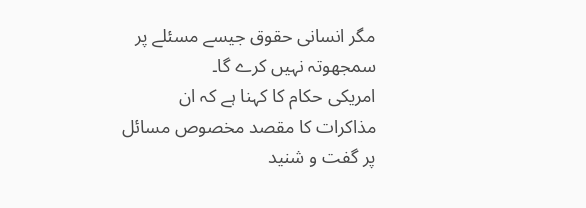مگر انسانی حقوق جیسے مسئلے پر سمجھوتہ نہیں کرے گا۔
امریکی حکام کا کہنا ہے کہ ان مذاکرات کا مقصد مخصوص مسائل پر گفت و شنید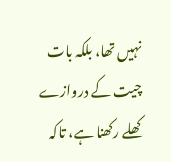نہیں تھا، بلکہ بات چیت کے دروازے کھلے رکھنا ہے، تاکہ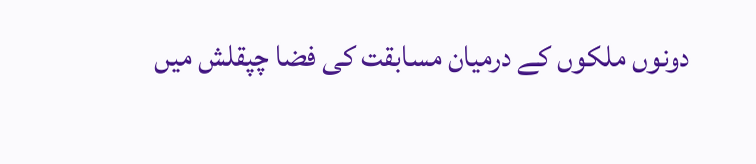دونوں ملکوں کے درمیان مسابقت کی فضا چپقلش میں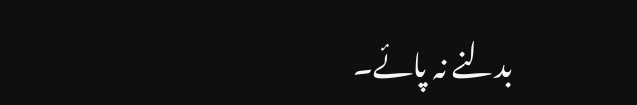بدلنے نہ پائے۔